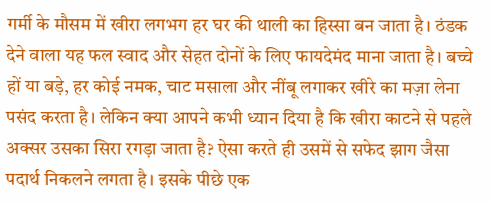गर्मी के मौसम में खीरा लगभग हर घर की थाली का हिस्सा बन जाता है। ठंडक देने वाला यह फल स्वाद और सेहत दोनों के लिए फायदेमंद माना जाता है। बच्चे हों या बड़े, हर कोई नमक, चाट मसाला और नींबू लगाकर खीरे का मज़ा लेना पसंद करता है। लेकिन क्या आपने कभी ध्यान दिया है कि खीरा काटने से पहले अक्सर उसका सिरा रगड़ा जाता है? ऐसा करते ही उसमें से सफेद झाग जैसा पदार्थ निकलने लगता है। इसके पीछे एक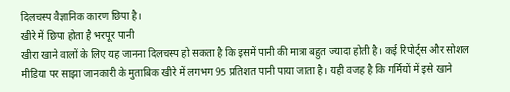दिलचस्प वैज्ञानिक कारण छिपा है।
खीरे में छिपा होता है भरपूर पानी
खीरा खाने वालों के लिए यह जानना दिलचस्प हो सकता है कि इसमें पानी की मात्रा बहुत ज्यादा होती है। कई रिपोर्ट्स और सोशल मीडिया पर साझा जानकारी के मुताबिक खीरे में लगभग 95 प्रतिशत पानी पाया जाता है। यही वजह है कि गर्मियों में इसे खाने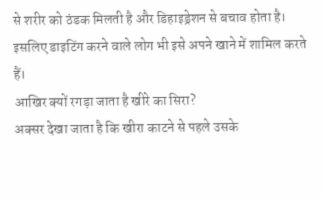से शरीर को ठंडक मिलती है और डिहाइड्रेशन से बचाव होता है। इसलिए डाइटिंग करने वाले लोग भी इसे अपने खाने में शामिल करते हैं।
आखिर क्यों रगड़ा जाता है खीरे का सिरा?
अक्सर देखा जाता है कि खीरा काटने से पहले उसके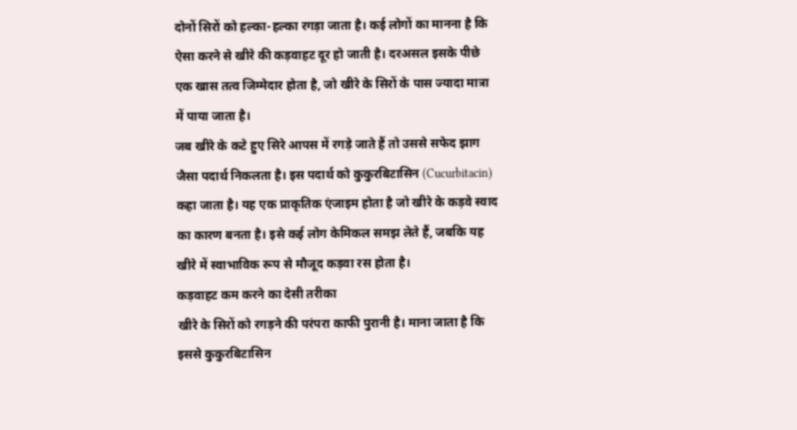दोनों सिरों को हल्का-हल्का रगड़ा जाता है। कई लोगों का मानना है कि ऐसा करने से खीरे की कड़वाहट दूर हो जाती है। दरअसल इसके पीछे एक खास तत्व जिम्मेदार होता है, जो खीरे के सिरों के पास ज्यादा मात्रा में पाया जाता है।
जब खीरे के कटे हुए सिरे आपस में रगड़े जाते हैं तो उससे सफेद झाग जैसा पदार्थ निकलता है। इस पदार्थ को कुकुरबिटासिन (Cucurbitacin) कहा जाता है। यह एक प्राकृतिक एंजाइम होता है जो खीरे के कड़वे स्वाद का कारण बनता है। इसे कई लोग केमिकल समझ लेते हैं, जबकि यह खीरे में स्वाभाविक रूप से मौजूद कड़वा रस होता है।
कड़वाहट कम करने का देसी तरीका
खीरे के सिरों को रगड़ने की परंपरा काफी पुरानी है। माना जाता है कि इससे कुकुरबिटासिन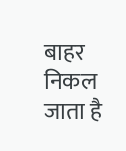बाहर निकल जाता है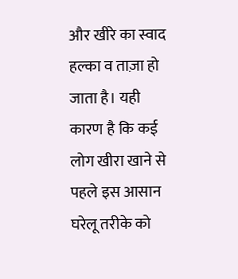और खीरे का स्वाद हल्का व ताज़ा हो जाता है। यही कारण है कि कई लोग खीरा खाने से पहले इस आसान घरेलू तरीके को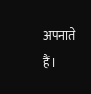अपनाते हैं।